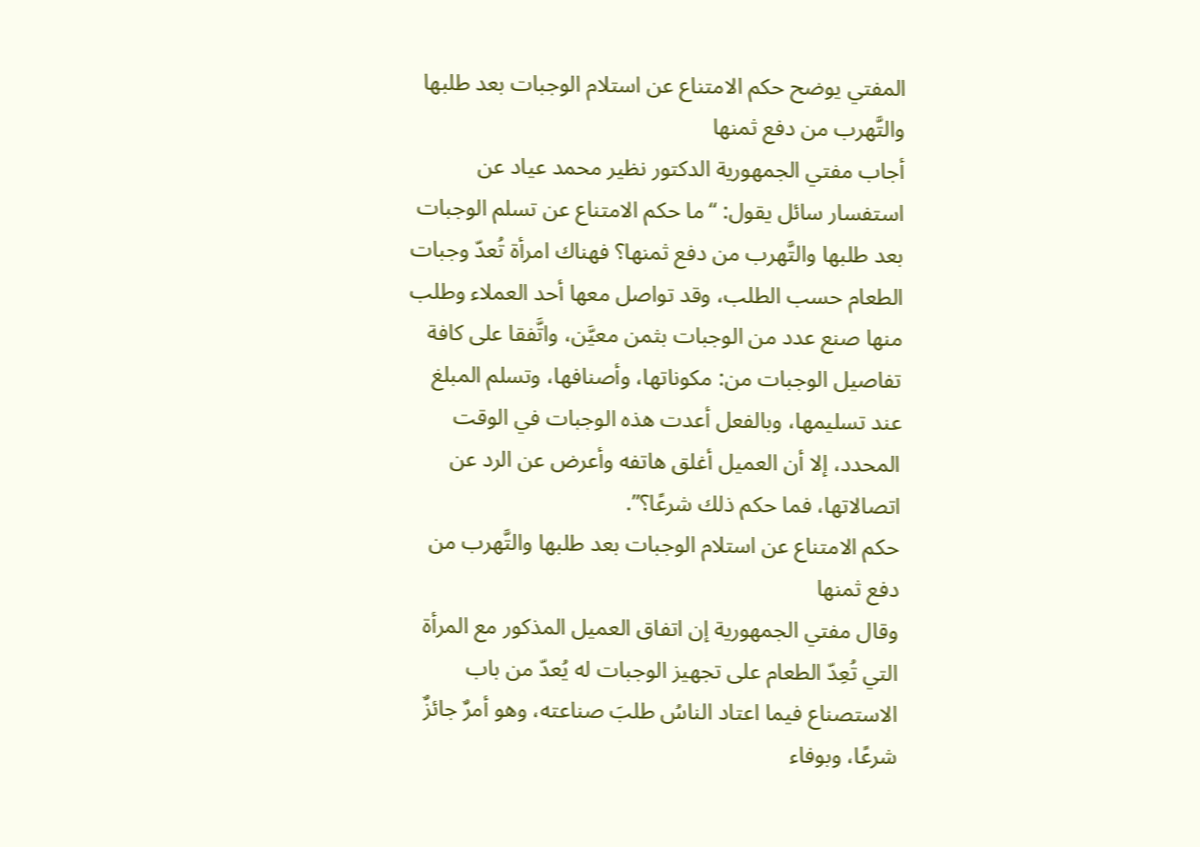المفتي يوضح حكم الامتناع عن استلام الوجبات بعد طلبها والتَّهرب من دفع ثمنها
أجاب مفتي الجمهورية الدكتور نظير محمد عياد عن استفسار سائل يقول: “ما حكم الامتناع عن تسلم الوجبات بعد طلبها والتَّهرب من دفع ثمنها؟ فهناك امرأة تُعدّ وجبات الطعام حسب الطلب، وقد تواصل معها أحد العملاء وطلب منها صنع عدد من الوجبات بثمن معيَّن، واتَّفقا على كافة تفاصيل الوجبات من: مكوناتها، وأصنافها، وتسلم المبلغ عند تسليمها، وبالفعل أعدت هذه الوجبات في الوقت المحدد، إلا أن العميل أغلق هاتفه وأعرض عن الرد عن اتصالاتها، فما حكم ذلك شرعًا؟”.
حكم الامتناع عن استلام الوجبات بعد طلبها والتَّهرب من دفع ثمنها
وقال مفتي الجمهورية إن اتفاق العميل المذكور مع المرأة التي تُعِدّ الطعام على تجهيز الوجبات له يُعدّ من باب الاستصناع فيما اعتاد الناسُ طلبَ صناعته، وهو أمرٌ جائزٌ شرعًا، وبوفاء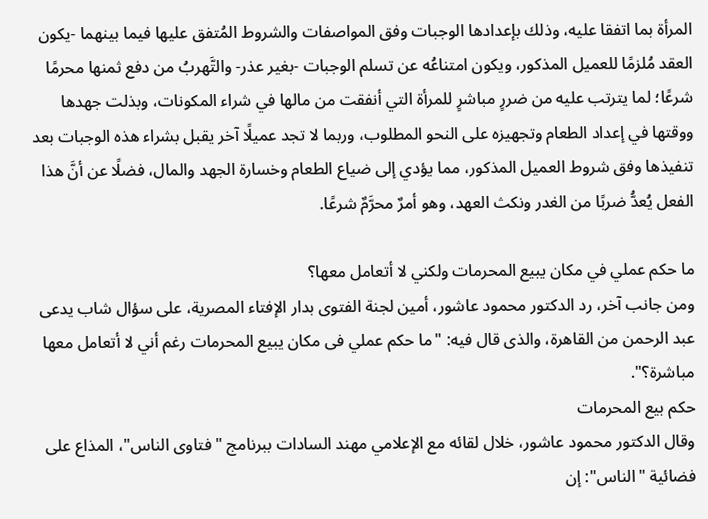المرأة بما اتفقا عليه، وذلك بإعدادها الوجبات وفق المواصفات والشروط المُتفق عليها فيما بينهما -يكون العقد مُلزمًا للعميل المذكور، ويكون امتناعُه عن تسلم الوجبات -بغير عذر- والتَّهربُ من دفع ثمنها محرمًا شرعًا؛ لما يترتب عليه من ضررٍ مباشرٍ للمرأة التي أنفقت من مالها في شراء المكونات، وبذلت جهدها ووقتها في إعداد الطعام وتجهيزه على النحو المطلوب، وربما لا تجد عميلًا آخر يقبل بشراء هذه الوجبات بعد تنفيذها وفق شروط العميل المذكور، مما يؤدي إلى ضياع الطعام وخسارة الجهد والمال، فضلًا عن أنَّ هذا الفعل يُعدُّ ضربًا من الغدر ونكث العهد، وهو أمرٌ محرَّمٌ شرعًا.

ما حكم عملي في مكان يبيع المحرمات ولكني لا أتعامل معها؟
ومن جانب آخر، رد الدكتور محمود عاشور، أمين لجنة الفتوى بدار الإفتاء المصرية، على سؤال شاب يدعى عبد الرحمن من القاهرة، والذى قال فيه: "ما حكم عملي فى مكان يبيع المحرمات رغم أني لا أتعامل معها مباشرة؟".
حكم بيع المحرمات
وقال الدكتور محمود عاشور، خلال لقائه مع الإعلامي مهند السادات ببرنامج " فتاوى الناس"، المذاع على فضائية "الناس": إن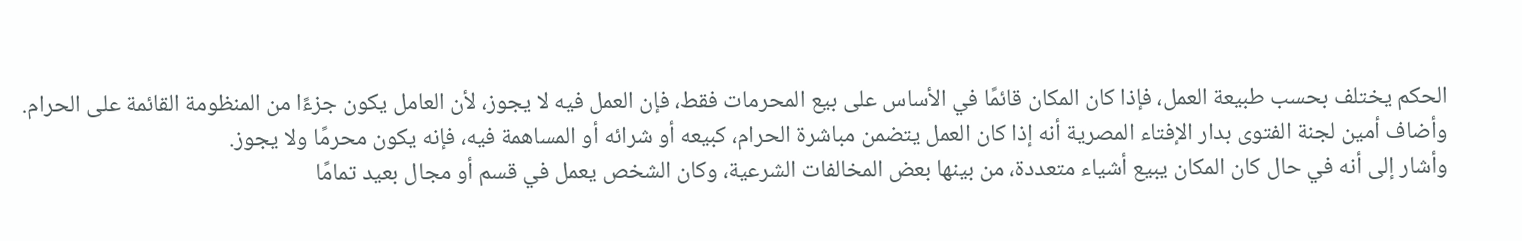الحكم يختلف بحسب طبيعة العمل، فإذا كان المكان قائمًا في الأساس على بيع المحرمات فقط، فإن العمل فيه لا يجوز، لأن العامل يكون جزءًا من المنظومة القائمة على الحرام.
وأضاف أمين لجنة الفتوى بدار الإفتاء المصرية أنه إذا كان العمل يتضمن مباشرة الحرام، كبيعه أو شرائه أو المساهمة فيه، فإنه يكون محرمًا ولا يجوز.
وأشار إلى أنه في حال كان المكان يبيع أشياء متعددة، من بينها بعض المخالفات الشرعية، وكان الشخص يعمل في قسم أو مجال بعيد تمامًا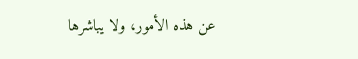عن هذه الأمور، ولا يباشرها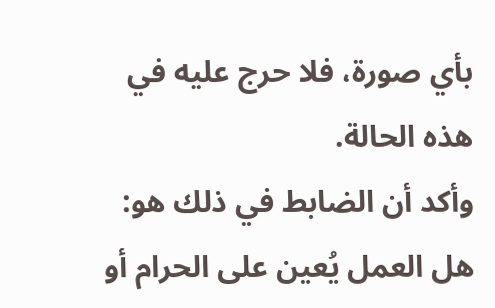بأي صورة، فلا حرج عليه في هذه الحالة.
وأكد أن الضابط في ذلك هو: هل العمل يُعين على الحرام أو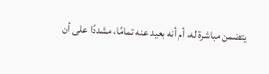يتضمن مباشرة له، أم أنه بعيد عنه تمامًا، مشددًا على أن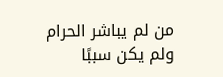من لم يباشر الحرام ولم يكن سببًا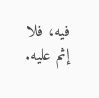فيه، فلا إثم عليه.